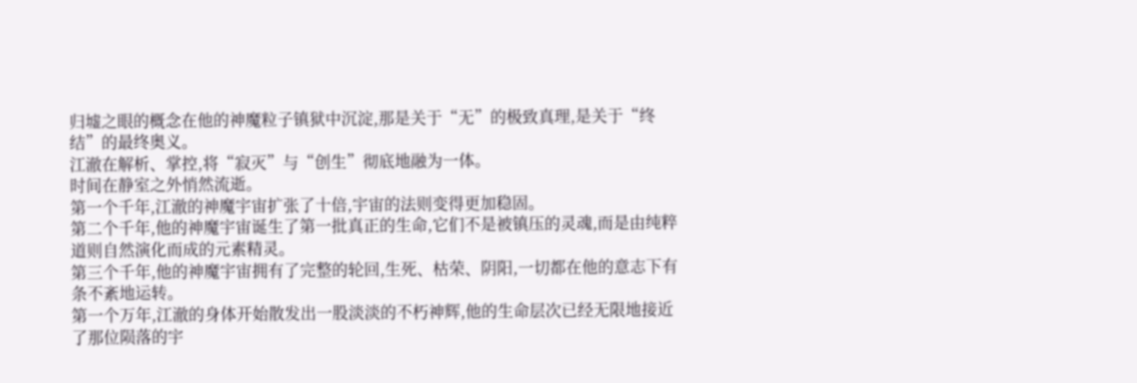归墟之眼的概念在他的神魔粒子镇狱中沉淀,那是关于“无”的极致真理,是关于“终结”的最终奥义。
江澈在解析、掌控,将“寂灭”与“创生”彻底地融为一体。
时间在静室之外悄然流逝。
第一个千年,江澈的神魔宇宙扩张了十倍,宇宙的法则变得更加稳固。
第二个千年,他的神魔宇宙诞生了第一批真正的生命,它们不是被镇压的灵魂,而是由纯粹道则自然演化而成的元素精灵。
第三个千年,他的神魔宇宙拥有了完整的轮回,生死、枯荣、阴阳,一切都在他的意志下有条不紊地运转。
第一个万年,江澈的身体开始散发出一股淡淡的不朽神辉,他的生命层次已经无限地接近了那位陨落的宇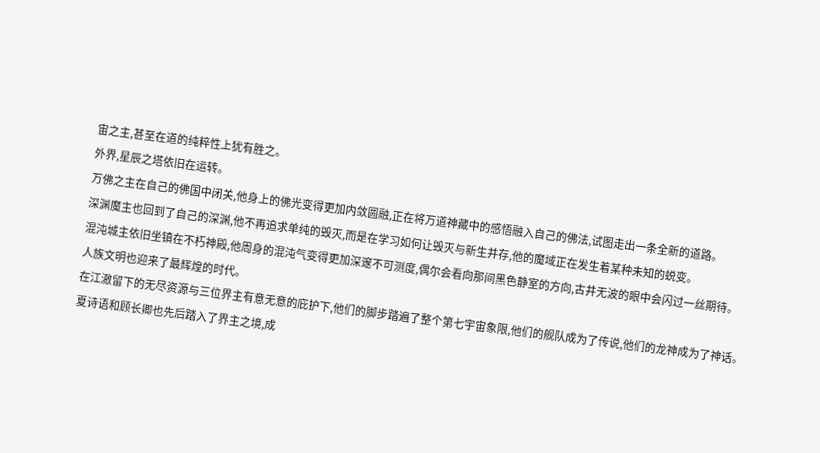宙之主,甚至在道的纯粹性上犹有胜之。
外界,星辰之塔依旧在运转。
万佛之主在自己的佛国中闭关,他身上的佛光变得更加内敛圆融,正在将万道神藏中的感悟融入自己的佛法,试图走出一条全新的道路。
深渊魔主也回到了自己的深渊,他不再追求单纯的毁灭,而是在学习如何让毁灭与新生并存,他的魔域正在发生着某种未知的蜕变。
混沌城主依旧坐镇在不朽神殿,他周身的混沌气变得更加深邃不可测度,偶尔会看向那间黑色静室的方向,古井无波的眼中会闪过一丝期待。
人族文明也迎来了最辉煌的时代。
在江澈留下的无尽资源与三位界主有意无意的庇护下,他们的脚步踏遍了整个第七宇宙象限,他们的舰队成为了传说,他们的龙神成为了神话。
夏诗语和顾长卿也先后踏入了界主之境,成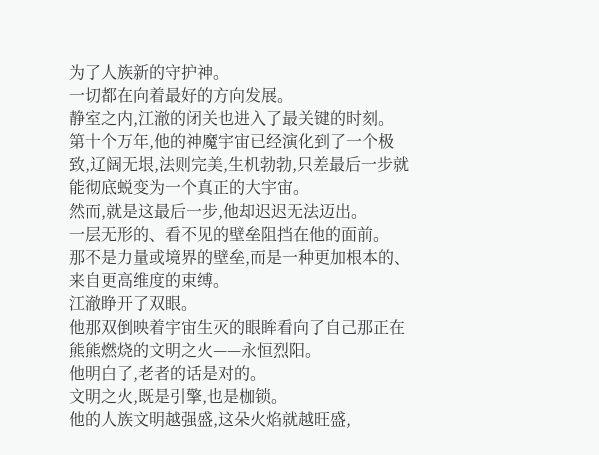为了人族新的守护神。
一切都在向着最好的方向发展。
静室之内,江澈的闭关也进入了最关键的时刻。
第十个万年,他的神魔宇宙已经演化到了一个极致,辽阔无垠,法则完美,生机勃勃,只差最后一步就能彻底蜕变为一个真正的大宇宙。
然而,就是这最后一步,他却迟迟无法迈出。
一层无形的、看不见的壁垒阻挡在他的面前。
那不是力量或境界的壁垒,而是一种更加根本的、来自更高维度的束缚。
江澈睁开了双眼。
他那双倒映着宇宙生灭的眼眸看向了自己那正在熊熊燃烧的文明之火——永恒烈阳。
他明白了,老者的话是对的。
文明之火,既是引擎,也是枷锁。
他的人族文明越强盛,这朵火焰就越旺盛,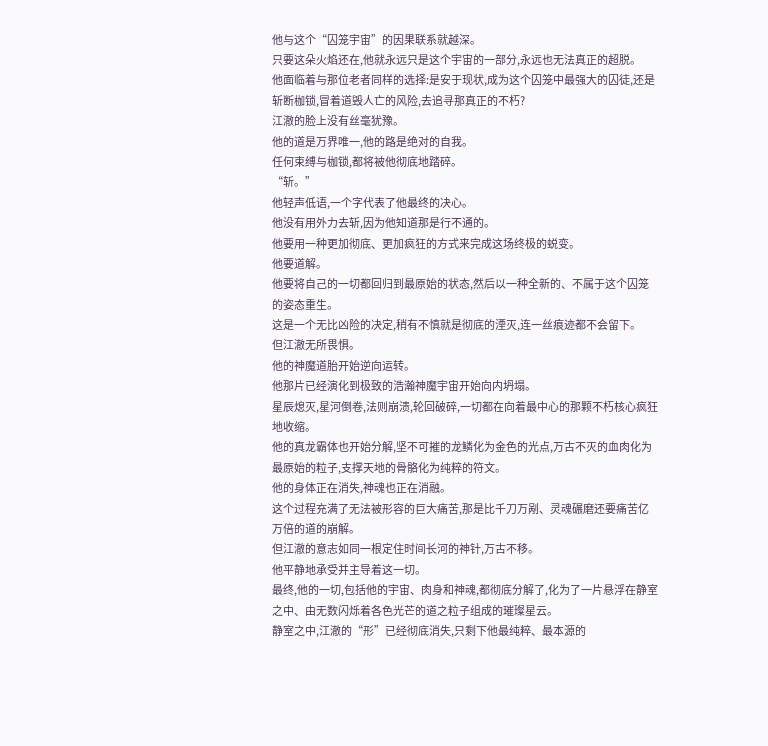他与这个“囚笼宇宙”的因果联系就越深。
只要这朵火焰还在,他就永远只是这个宇宙的一部分,永远也无法真正的超脱。
他面临着与那位老者同样的选择:是安于现状,成为这个囚笼中最强大的囚徒,还是斩断枷锁,冒着道毁人亡的风险,去追寻那真正的不朽?
江澈的脸上没有丝毫犹豫。
他的道是万界唯一,他的路是绝对的自我。
任何束缚与枷锁,都将被他彻底地踏碎。
“斩。”
他轻声低语,一个字代表了他最终的决心。
他没有用外力去斩,因为他知道那是行不通的。
他要用一种更加彻底、更加疯狂的方式来完成这场终极的蜕变。
他要道解。
他要将自己的一切都回归到最原始的状态,然后以一种全新的、不属于这个囚笼的姿态重生。
这是一个无比凶险的决定,稍有不慎就是彻底的湮灭,连一丝痕迹都不会留下。
但江澈无所畏惧。
他的神魔道胎开始逆向运转。
他那片已经演化到极致的浩瀚神魔宇宙开始向内坍塌。
星辰熄灭,星河倒卷,法则崩溃,轮回破碎,一切都在向着最中心的那颗不朽核心疯狂地收缩。
他的真龙霸体也开始分解,坚不可摧的龙鳞化为金色的光点,万古不灭的血肉化为最原始的粒子,支撑天地的骨骼化为纯粹的符文。
他的身体正在消失,神魂也正在消融。
这个过程充满了无法被形容的巨大痛苦,那是比千刀万剐、灵魂碾磨还要痛苦亿万倍的道的崩解。
但江澈的意志如同一根定住时间长河的神针,万古不移。
他平静地承受并主导着这一切。
最终,他的一切,包括他的宇宙、肉身和神魂,都彻底分解了,化为了一片悬浮在静室之中、由无数闪烁着各色光芒的道之粒子组成的璀璨星云。
静室之中,江澈的“形”已经彻底消失,只剩下他最纯粹、最本源的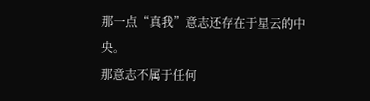那一点“真我”意志还存在于星云的中央。
那意志不属于任何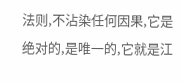法则,不沾染任何因果,它是绝对的,是唯一的,它就是江